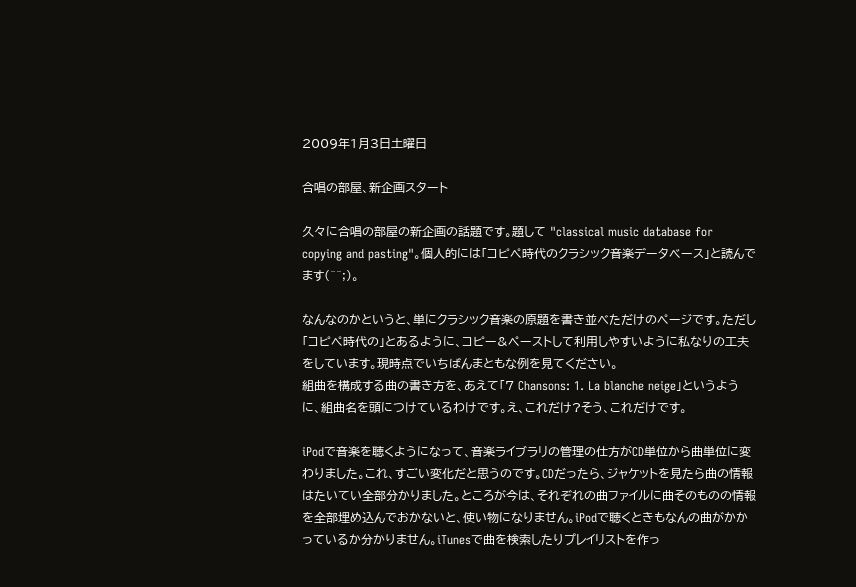2009年1月3日土曜日

合唱の部屋、新企画スタート

久々に合唱の部屋の新企画の話題です。題して "classical music database for copying and pasting"。個人的には「コピペ時代のクラシック音楽データベース」と読んでます(^^;)。

なんなのかというと、単にクラシック音楽の原題を書き並べただけのページです。ただし「コピペ時代の」とあるように、コピー&ペーストして利用しやすいように私なりの工夫をしています。現時点でいちばんまともな例を見てください。
組曲を構成する曲の書き方を、あえて「7 Chansons: 1. La blanche neige」というように、組曲名を頭につけているわけです。え、これだけ?そう、これだけです。

iPodで音楽を聴くようになって、音楽ライブラリの管理の仕方がCD単位から曲単位に変わりました。これ、すごい変化だと思うのです。CDだったら、ジャケットを見たら曲の情報はたいてい全部分かりました。ところが今は、それぞれの曲ファイルに曲そのものの情報を全部埋め込んでおかないと、使い物になりません。iPodで聴くときもなんの曲がかかっているか分かりません。iTunesで曲を検索したりプレイリストを作っ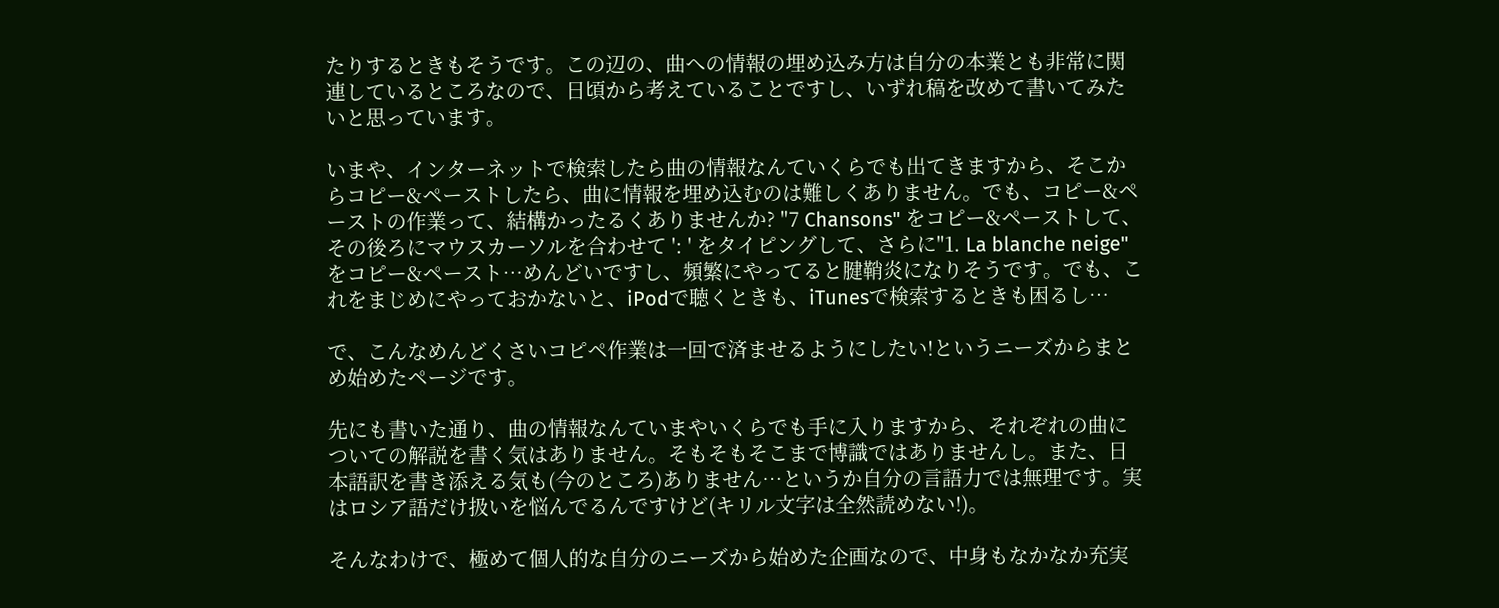たりするときもそうです。この辺の、曲への情報の埋め込み方は自分の本業とも非常に関連しているところなので、日頃から考えていることですし、いずれ稿を改めて書いてみたいと思っています。

いまや、インターネットで検索したら曲の情報なんていくらでも出てきますから、そこからコピー&ペーストしたら、曲に情報を埋め込むのは難しくありません。でも、コピー&ペーストの作業って、結構かったるくありませんか? "7 Chansons" をコピー&ペーストして、その後ろにマウスカーソルを合わせて ': ' をタイピングして、さらに"1. La blanche neige"をコピー&ペースト…めんどいですし、頻繁にやってると腱鞘炎になりそうです。でも、これをまじめにやっておかないと、iPodで聴くときも、iTunesで検索するときも困るし…

で、こんなめんどくさいコピペ作業は一回で済ませるようにしたい!というニーズからまとめ始めたページです。

先にも書いた通り、曲の情報なんていまやいくらでも手に入りますから、それぞれの曲についての解説を書く気はありません。そもそもそこまで博識ではありませんし。また、日本語訳を書き添える気も(今のところ)ありません…というか自分の言語力では無理です。実はロシア語だけ扱いを悩んでるんですけど(キリル文字は全然読めない!)。

そんなわけで、極めて個人的な自分のニーズから始めた企画なので、中身もなかなか充実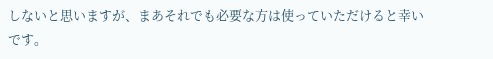しないと思いますが、まあそれでも必要な方は使っていただけると幸いです。